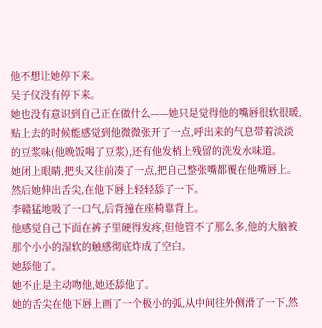他不想让她停下来。
吴子仪没有停下来。
她也没有意识到自己正在做什么——她只是觉得他的嘴唇很软很暖,贴上去的时候能感觉到他微微张开了一点,呼出来的气息带着淡淡的豆浆味(他晚饭喝了豆浆),还有他发梢上残留的洗发水味道。
她闭上眼睛,把头又往前凑了一点,把自己整张嘴都覆在他嘴唇上。
然后她伸出舌尖,在他下唇上轻轻舔了一下。
李赣猛地吸了一口气,后背撞在座椅靠背上。
他感觉自己下面在裤子里硬得发疼,但他管不了那么多,他的大脑被那个小小的湿软的触感彻底炸成了空白。
她舔他了。
她不止是主动吻他,她还舔他了。
她的舌尖在他下唇上画了一个极小的弧,从中间往外侧滑了一下,然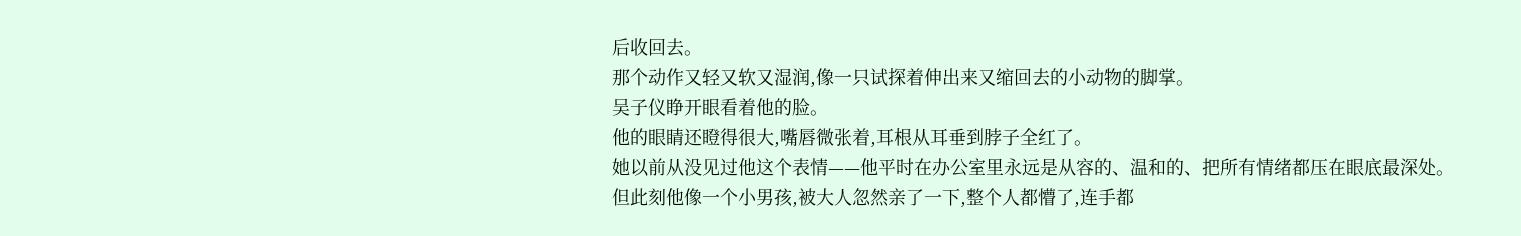后收回去。
那个动作又轻又软又湿润,像一只试探着伸出来又缩回去的小动物的脚掌。
吴子仪睁开眼看着他的脸。
他的眼睛还瞪得很大,嘴唇微张着,耳根从耳垂到脖子全红了。
她以前从没见过他这个表情——他平时在办公室里永远是从容的、温和的、把所有情绪都压在眼底最深处。
但此刻他像一个小男孩,被大人忽然亲了一下,整个人都懵了,连手都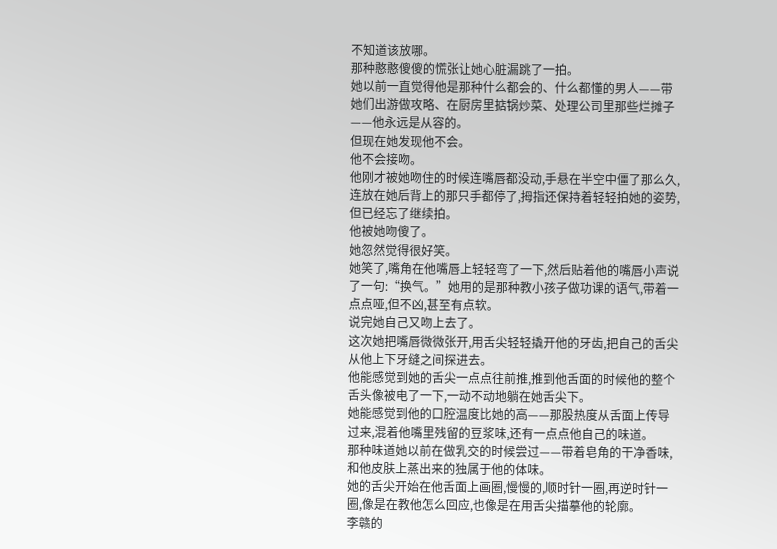不知道该放哪。
那种憨憨傻傻的慌张让她心脏漏跳了一拍。
她以前一直觉得他是那种什么都会的、什么都懂的男人——带她们出游做攻略、在厨房里掂锅炒菜、处理公司里那些烂摊子——他永远是从容的。
但现在她发现他不会。
他不会接吻。
他刚才被她吻住的时候连嘴唇都没动,手悬在半空中僵了那么久,连放在她后背上的那只手都停了,拇指还保持着轻轻拍她的姿势,但已经忘了继续拍。
他被她吻傻了。
她忽然觉得很好笑。
她笑了,嘴角在他嘴唇上轻轻弯了一下,然后贴着他的嘴唇小声说了一句:“换气。”她用的是那种教小孩子做功课的语气,带着一点点哑,但不凶,甚至有点软。
说完她自己又吻上去了。
这次她把嘴唇微微张开,用舌尖轻轻撬开他的牙齿,把自己的舌尖从他上下牙缝之间探进去。
他能感觉到她的舌尖一点点往前推,推到他舌面的时候他的整个舌头像被电了一下,一动不动地躺在她舌尖下。
她能感觉到他的口腔温度比她的高——那股热度从舌面上传导过来,混着他嘴里残留的豆浆味,还有一点点他自己的味道。
那种味道她以前在做乳交的时候尝过——带着皂角的干净香味,和他皮肤上蒸出来的独属于他的体味。
她的舌尖开始在他舌面上画圈,慢慢的,顺时针一圈,再逆时针一圈,像是在教他怎么回应,也像是在用舌尖描摹他的轮廓。
李赣的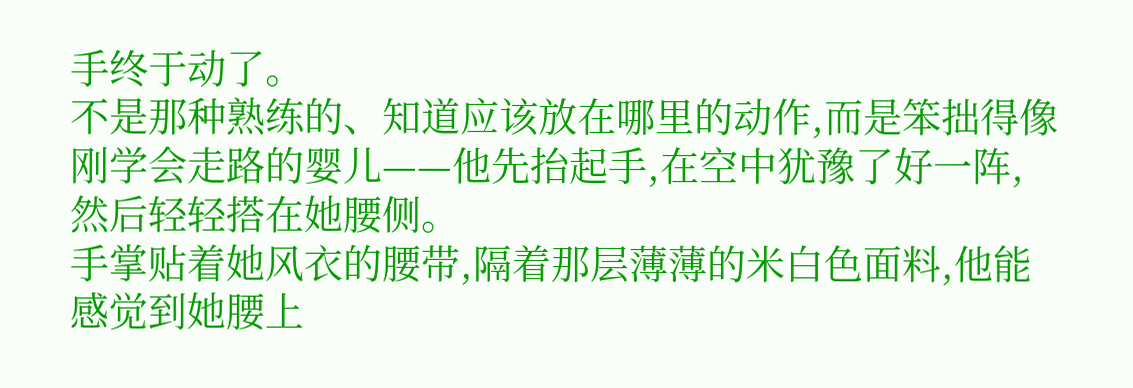手终于动了。
不是那种熟练的、知道应该放在哪里的动作,而是笨拙得像刚学会走路的婴儿——他先抬起手,在空中犹豫了好一阵,然后轻轻搭在她腰侧。
手掌贴着她风衣的腰带,隔着那层薄薄的米白色面料,他能感觉到她腰上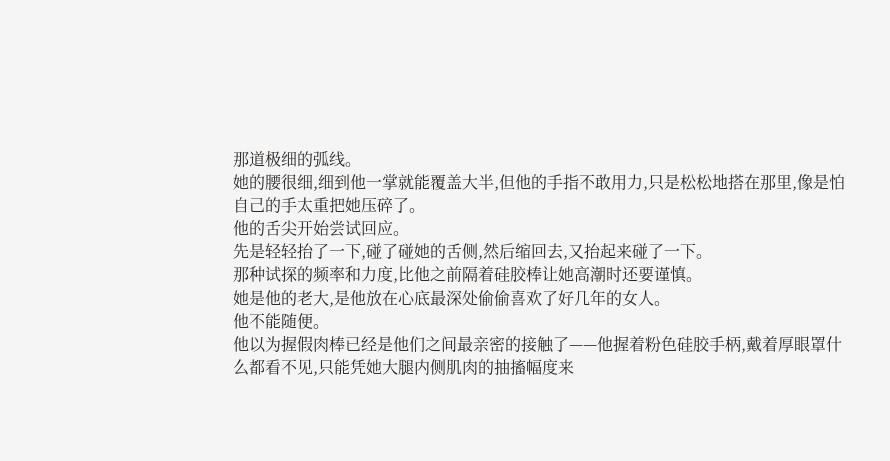那道极细的弧线。
她的腰很细,细到他一掌就能覆盖大半,但他的手指不敢用力,只是松松地搭在那里,像是怕自己的手太重把她压碎了。
他的舌尖开始尝试回应。
先是轻轻抬了一下,碰了碰她的舌侧,然后缩回去,又抬起来碰了一下。
那种试探的频率和力度,比他之前隔着硅胶棒让她高潮时还要谨慎。
她是他的老大,是他放在心底最深处偷偷喜欢了好几年的女人。
他不能随便。
他以为握假肉棒已经是他们之间最亲密的接触了——他握着粉色硅胶手柄,戴着厚眼罩什么都看不见,只能凭她大腿内侧肌肉的抽搐幅度来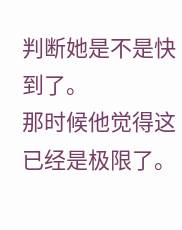判断她是不是快到了。
那时候他觉得这已经是极限了。